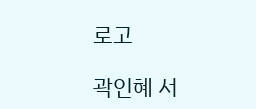로고

곽인혜 서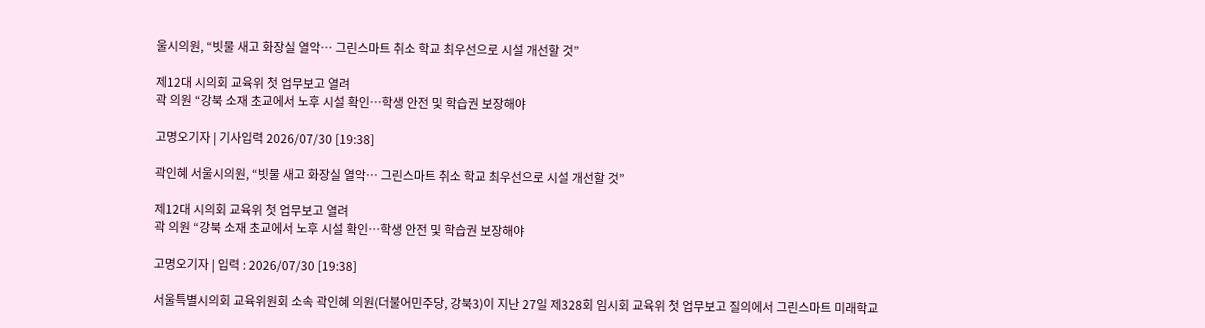울시의원, “빗물 새고 화장실 열악… 그린스마트 취소 학교 최우선으로 시설 개선할 것”

제12대 시의회 교육위 첫 업무보고 열려
곽 의원 “강북 소재 초교에서 노후 시설 확인…학생 안전 및 학습권 보장해야

고명오기자 | 기사입력 2026/07/30 [19:38]

곽인혜 서울시의원, “빗물 새고 화장실 열악… 그린스마트 취소 학교 최우선으로 시설 개선할 것”

제12대 시의회 교육위 첫 업무보고 열려
곽 의원 “강북 소재 초교에서 노후 시설 확인…학생 안전 및 학습권 보장해야

고명오기자 | 입력 : 2026/07/30 [19:38]

서울특별시의회 교육위원회 소속 곽인혜 의원(더불어민주당, 강북3)이 지난 27일 제328회 임시회 교육위 첫 업무보고 질의에서 그린스마트 미래학교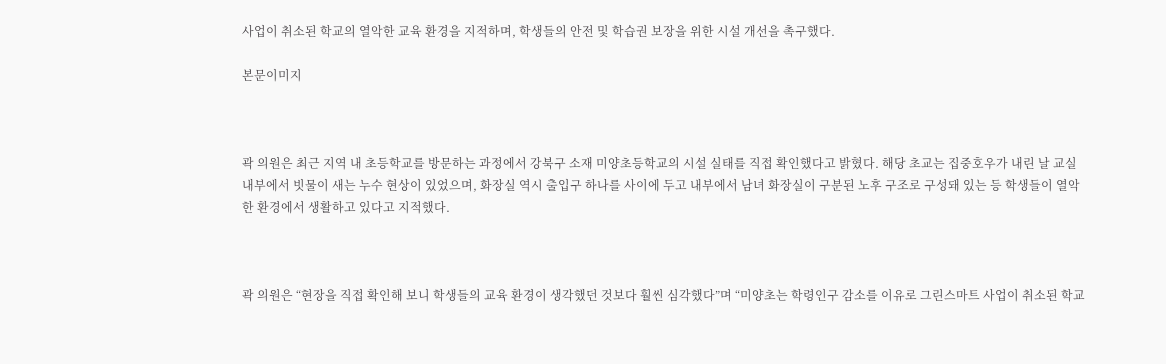사업이 취소된 학교의 열악한 교육 환경을 지적하며, 학생들의 안전 및 학습권 보장을 위한 시설 개선을 촉구했다.

본문이미지



곽 의원은 최근 지역 내 초등학교를 방문하는 과정에서 강북구 소재 미양초등학교의 시설 실태를 직접 확인했다고 밝혔다. 해당 초교는 집중호우가 내린 날 교실 내부에서 빗물이 새는 누수 현상이 있었으며, 화장실 역시 출입구 하나를 사이에 두고 내부에서 남녀 화장실이 구분된 노후 구조로 구성돼 있는 등 학생들이 열악한 환경에서 생활하고 있다고 지적했다.



곽 의원은 “현장을 직접 확인해 보니 학생들의 교육 환경이 생각했던 것보다 훨씬 심각했다”며 “미양초는 학령인구 감소를 이유로 그린스마트 사업이 취소된 학교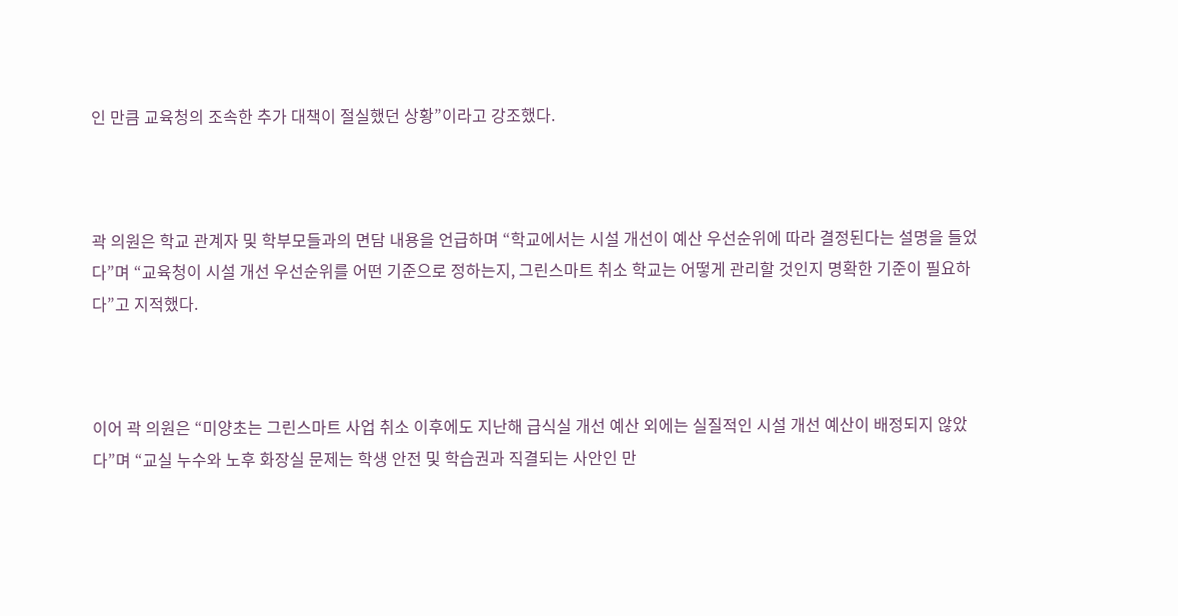인 만큼 교육청의 조속한 추가 대책이 절실했던 상황”이라고 강조했다.



곽 의원은 학교 관계자 및 학부모들과의 면담 내용을 언급하며 “학교에서는 시설 개선이 예산 우선순위에 따라 결정된다는 설명을 들었다”며 “교육청이 시설 개선 우선순위를 어떤 기준으로 정하는지, 그린스마트 취소 학교는 어떻게 관리할 것인지 명확한 기준이 필요하다”고 지적했다.



이어 곽 의원은 “미양초는 그린스마트 사업 취소 이후에도 지난해 급식실 개선 예산 외에는 실질적인 시설 개선 예산이 배정되지 않았다”며 “교실 누수와 노후 화장실 문제는 학생 안전 및 학습권과 직결되는 사안인 만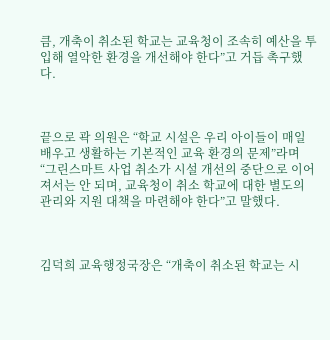큼, 개축이 취소된 학교는 교육청이 조속히 예산을 투입해 열악한 환경을 개선해야 한다”고 거듭 촉구했다.



끝으로 곽 의원은 “학교 시설은 우리 아이들이 매일 배우고 생활하는 기본적인 교육 환경의 문제”라며 “그린스마트 사업 취소가 시설 개선의 중단으로 이어져서는 안 되며, 교육청이 취소 학교에 대한 별도의 관리와 지원 대책을 마련해야 한다”고 말했다.



김덕희 교육행정국장은 “개축이 취소된 학교는 시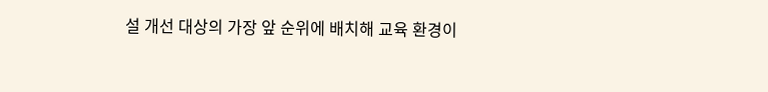설 개선 대상의 가장 앞 순위에 배치해 교육 환경이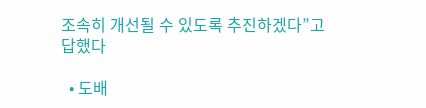조속히 개선될 수 있도록 추진하겠다”고 답했다

  • 도배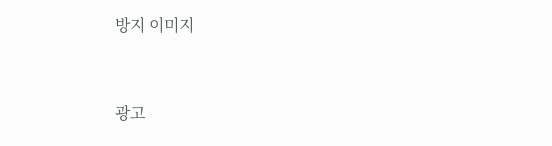방지 이미지


광고